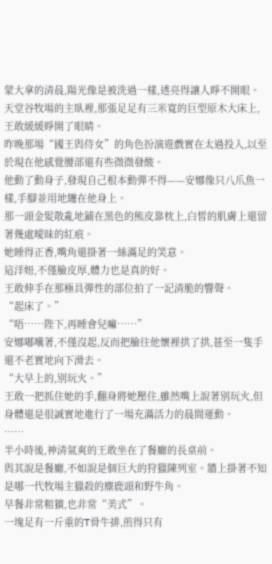蒙大拿的清晨,陽光像是被洗過一樣,透亮得讓人睜不開眼。
天堂谷牧場的主臥裡,那張足足有三米寬的巨型原木大床上,王敢緩緩睜開了眼睛。
昨晚那場“國王與侍女”的角色扮演遊戲實在太過投入,以至於現在他感覺腰部還有些微微發酸。
他動了動身子,發現自己根本動彈不得——安娜像只八爪魚一樣,手腳並用地纏在他身上。
那一頭金髮散亂地鋪在黑色的熊皮靠枕上,白皙的肌膚上還留著幾處曖昧的紅痕。
她睡得正香,嘴角還掛著一絲滿足的笑意。
這洋妞,不僅臉皮厚,體力也是真的好。
王敢伸手在那極具彈性的部位拍了一記清脆的響聲。
“起床了。”
“唔……陛下,再睡會兒嘛……”
安娜嘟囔著,不僅沒起,反而把臉往他懷裡拱了拱,甚至一隻手還不老實地向下滑去。
“大早上的,別玩火。”
王敢一把抓住她的手,翻身將她壓住,雖然嘴上說著別玩火,但身體還是很誠實地進行了一場充滿活力的晨間運動。
……
半小時後,神清氣爽的王敢坐在了餐廳的長桌前。
與其說是餐廳,不如說是個巨大的狩獵陳列室。牆上掛著不知是哪一代牧場主獵殺的麋鹿頭和野牛角。
早餐非常粗獷,也非常“美式”。
一塊足有一斤重的T骨牛排,煎得只有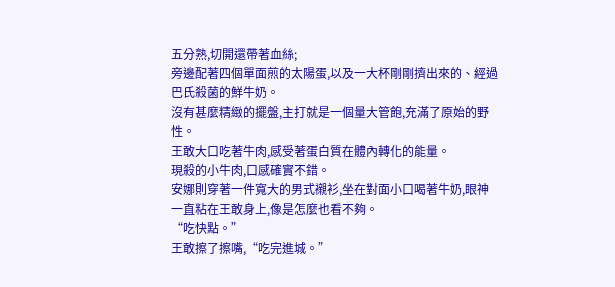五分熟,切開還帶著血絲;
旁邊配著四個單面煎的太陽蛋,以及一大杯剛剛擠出來的、經過巴氏殺菌的鮮牛奶。
沒有甚麼精緻的擺盤,主打就是一個量大管飽,充滿了原始的野性。
王敢大口吃著牛肉,感受著蛋白質在體內轉化的能量。
現殺的小牛肉,口感確實不錯。
安娜則穿著一件寬大的男式襯衫,坐在對面小口喝著牛奶,眼神一直粘在王敢身上,像是怎麼也看不夠。
“吃快點。”
王敢擦了擦嘴,“吃完進城。”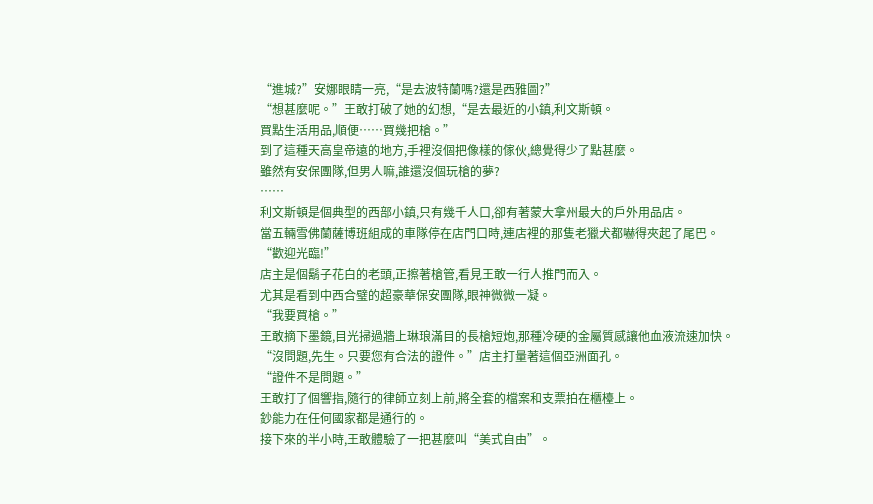“進城?”安娜眼睛一亮,“是去波特蘭嗎?還是西雅圖?”
“想甚麼呢。”王敢打破了她的幻想,“是去最近的小鎮,利文斯頓。
買點生活用品,順便……買幾把槍。”
到了這種天高皇帝遠的地方,手裡沒個把像樣的傢伙,總覺得少了點甚麼。
雖然有安保團隊,但男人嘛,誰還沒個玩槍的夢?
……
利文斯頓是個典型的西部小鎮,只有幾千人口,卻有著蒙大拿州最大的戶外用品店。
當五輛雪佛蘭薩博班組成的車隊停在店門口時,連店裡的那隻老獵犬都嚇得夾起了尾巴。
“歡迎光臨!”
店主是個鬍子花白的老頭,正擦著槍管,看見王敢一行人推門而入。
尤其是看到中西合璧的超豪華保安團隊,眼神微微一凝。
“我要買槍。”
王敢摘下墨鏡,目光掃過牆上琳琅滿目的長槍短炮,那種冷硬的金屬質感讓他血液流速加快。
“沒問題,先生。只要您有合法的證件。”店主打量著這個亞洲面孔。
“證件不是問題。”
王敢打了個響指,隨行的律師立刻上前,將全套的檔案和支票拍在櫃檯上。
鈔能力在任何國家都是通行的。
接下來的半小時,王敢體驗了一把甚麼叫“美式自由”。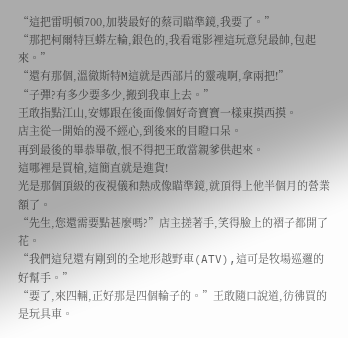“這把雷明頓700,加裝最好的蔡司瞄準鏡,我要了。”
“那把柯爾特巨蟒左輪,銀色的,我看電影裡這玩意兒最帥,包起來。”
“還有那個,溫徹斯特M這就是西部片的靈魂啊,拿兩把!”
“子彈?有多少要多少,搬到我車上去。”
王敢指點江山,安娜跟在後面像個好奇寶寶一樣東摸西摸。
店主從一開始的漫不經心,到後來的目瞪口呆。
再到最後的畢恭畢敬,恨不得把王敢當親爹供起來。
這哪裡是買槍,這簡直就是進貨!
光是那個頂級的夜視儀和熱成像瞄準鏡,就頂得上他半個月的營業額了。
“先生,您還需要點甚麼嗎?”店主搓著手,笑得臉上的褶子都開了花。
“我們這兒還有剛到的全地形越野車(ATV),這可是牧場巡邏的好幫手。”
“要了,來四輛,正好那是四個輪子的。”王敢隨口說道,彷彿買的是玩具車。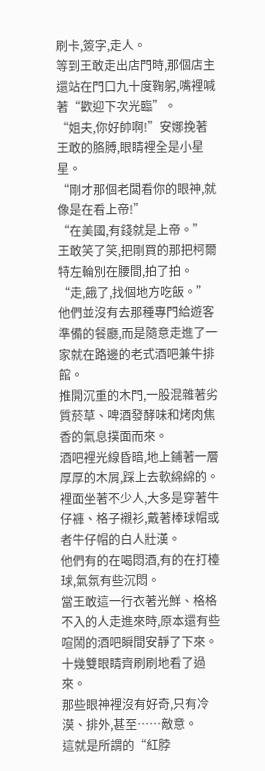刷卡,簽字,走人。
等到王敢走出店門時,那個店主還站在門口九十度鞠躬,嘴裡喊著“歡迎下次光臨”。
“姐夫,你好帥啊!”安娜挽著王敢的胳膊,眼睛裡全是小星星。
“剛才那個老闆看你的眼神,就像是在看上帝!”
“在美國,有錢就是上帝。”
王敢笑了笑,把剛買的那把柯爾特左輪別在腰間,拍了拍。
“走,餓了,找個地方吃飯。”
他們並沒有去那種專門給遊客準備的餐廳,而是隨意走進了一家就在路邊的老式酒吧兼牛排館。
推開沉重的木門,一股混雜著劣質菸草、啤酒發酵味和烤肉焦香的氣息撲面而來。
酒吧裡光線昏暗,地上鋪著一層厚厚的木屑,踩上去軟綿綿的。
裡面坐著不少人,大多是穿著牛仔褲、格子襯衫,戴著棒球帽或者牛仔帽的白人壯漢。
他們有的在喝悶酒,有的在打檯球,氣氛有些沉悶。
當王敢這一行衣著光鮮、格格不入的人走進來時,原本還有些喧鬧的酒吧瞬間安靜了下來。
十幾雙眼睛齊刷刷地看了過來。
那些眼神裡沒有好奇,只有冷漠、排外,甚至……敵意。
這就是所謂的“紅脖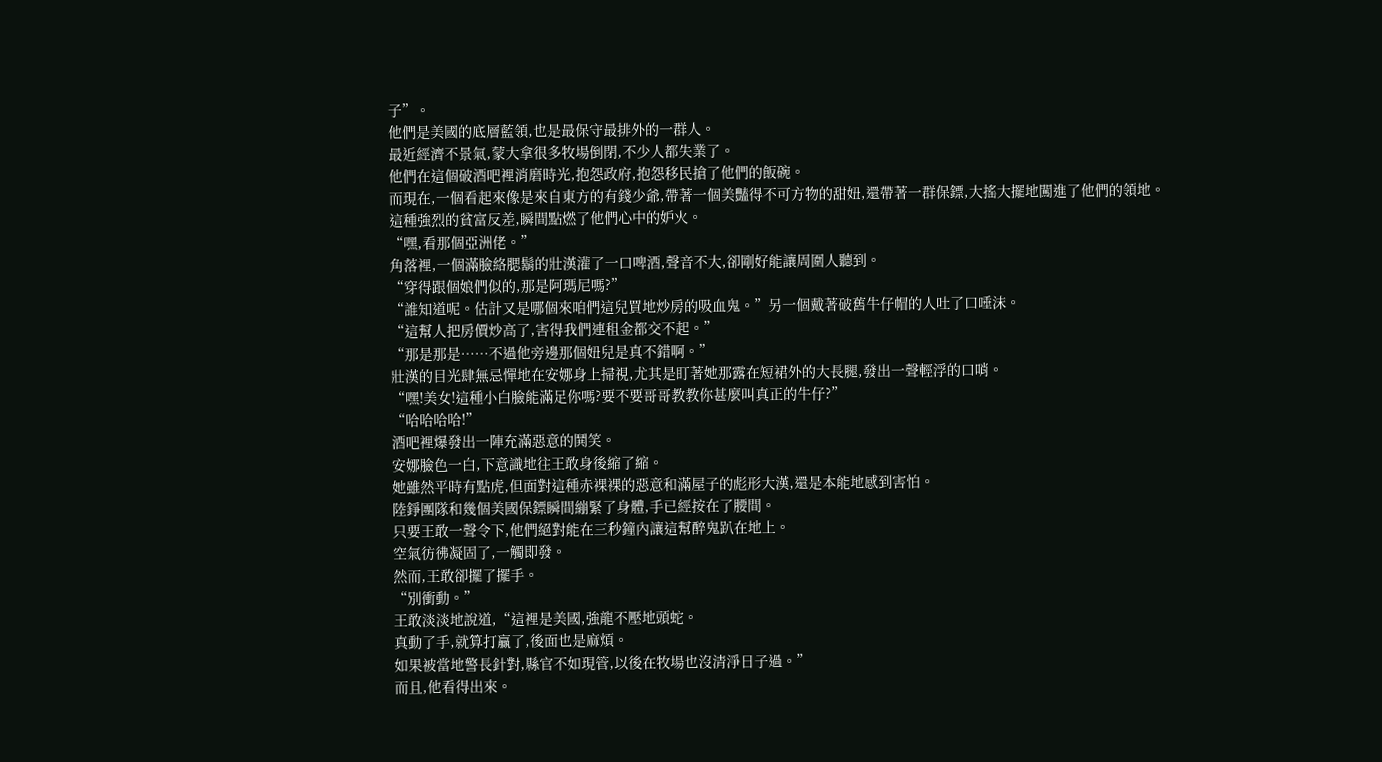子”。
他們是美國的底層藍領,也是最保守最排外的一群人。
最近經濟不景氣,蒙大拿很多牧場倒閉,不少人都失業了。
他們在這個破酒吧裡消磨時光,抱怨政府,抱怨移民搶了他們的飯碗。
而現在,一個看起來像是來自東方的有錢少爺,帶著一個美豔得不可方物的甜妞,還帶著一群保鏢,大搖大擺地闖進了他們的領地。
這種強烈的貧富反差,瞬間點燃了他們心中的妒火。
“嘿,看那個亞洲佬。”
角落裡,一個滿臉絡腮鬍的壯漢灌了一口啤酒,聲音不大,卻剛好能讓周圍人聽到。
“穿得跟個娘們似的,那是阿瑪尼嗎?”
“誰知道呢。估計又是哪個來咱們這兒買地炒房的吸血鬼。”另一個戴著破舊牛仔帽的人吐了口唾沫。
“這幫人把房價炒高了,害得我們連租金都交不起。”
“那是那是……不過他旁邊那個妞兒是真不錯啊。”
壯漢的目光肆無忌憚地在安娜身上掃視,尤其是盯著她那露在短裙外的大長腿,發出一聲輕浮的口哨。
“嘿!美女!這種小白臉能滿足你嗎?要不要哥哥教教你甚麼叫真正的牛仔?”
“哈哈哈哈!”
酒吧裡爆發出一陣充滿惡意的鬨笑。
安娜臉色一白,下意識地往王敢身後縮了縮。
她雖然平時有點虎,但面對這種赤裸裸的惡意和滿屋子的彪形大漢,還是本能地感到害怕。
陸錚團隊和幾個美國保鏢瞬間繃緊了身體,手已經按在了腰間。
只要王敢一聲令下,他們絕對能在三秒鐘內讓這幫醉鬼趴在地上。
空氣彷彿凝固了,一觸即發。
然而,王敢卻擺了擺手。
“別衝動。”
王敢淡淡地說道,“這裡是美國,強龍不壓地頭蛇。
真動了手,就算打贏了,後面也是麻煩。
如果被當地警長針對,縣官不如現管,以後在牧場也沒清淨日子過。”
而且,他看得出來。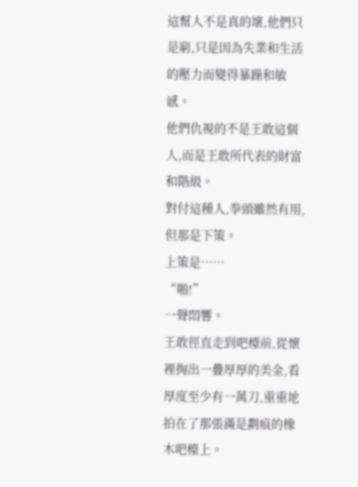這幫人不是真的壞,他們只是窮,只是因為失業和生活的壓力而變得暴躁和敏感。
他們仇視的不是王敢這個人,而是王敢所代表的財富和階級。
對付這種人,拳頭雖然有用,但那是下策。
上策是……
“啪!”
一聲悶響。
王敢徑直走到吧檯前,從懷裡掏出一疊厚厚的美金,看厚度至少有一萬刀,重重地拍在了那張滿是劃痕的橡木吧檯上。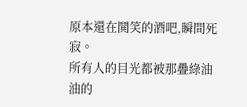原本還在鬨笑的酒吧,瞬間死寂。
所有人的目光都被那疊綠油油的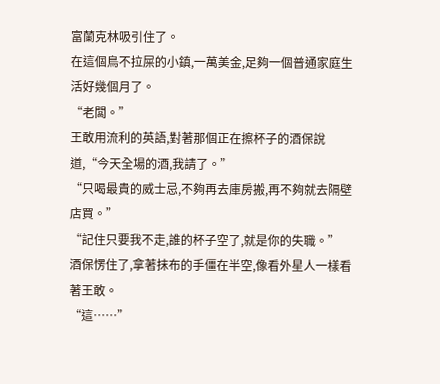富蘭克林吸引住了。
在這個鳥不拉屎的小鎮,一萬美金,足夠一個普通家庭生活好幾個月了。
“老闆。”
王敢用流利的英語,對著那個正在擦杯子的酒保說道,“今天全場的酒,我請了。”
“只喝最貴的威士忌,不夠再去庫房搬,再不夠就去隔壁店買。”
“記住只要我不走,誰的杯子空了,就是你的失職。”
酒保愣住了,拿著抹布的手僵在半空,像看外星人一樣看著王敢。
“這……”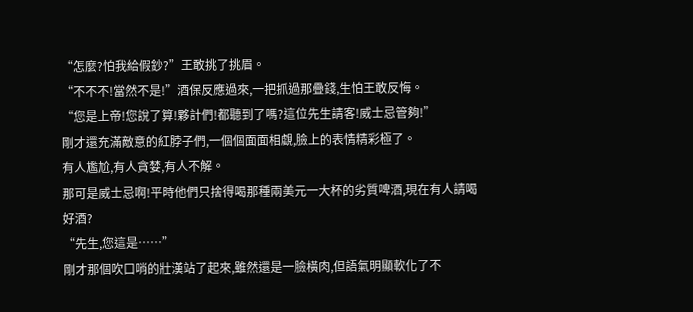“怎麼?怕我給假鈔?”王敢挑了挑眉。
“不不不!當然不是!”酒保反應過來,一把抓過那疊錢,生怕王敢反悔。
“您是上帝!您說了算!夥計們!都聽到了嗎?這位先生請客!威士忌管夠!”
剛才還充滿敵意的紅脖子們,一個個面面相覷,臉上的表情精彩極了。
有人尷尬,有人貪婪,有人不解。
那可是威士忌啊!平時他們只捨得喝那種兩美元一大杯的劣質啤酒,現在有人請喝好酒?
“先生,您這是……”
剛才那個吹口哨的壯漢站了起來,雖然還是一臉橫肉,但語氣明顯軟化了不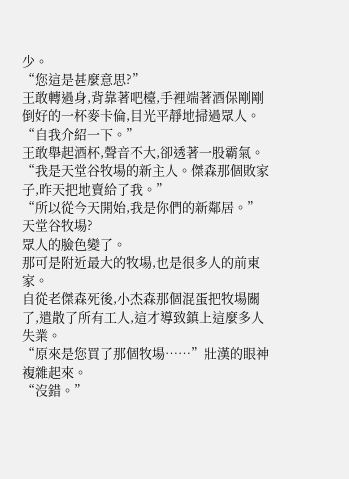少。
“您這是甚麼意思?”
王敢轉過身,背靠著吧檯,手裡端著酒保剛剛倒好的一杯麥卡倫,目光平靜地掃過眾人。
“自我介紹一下。”
王敢舉起酒杯,聲音不大,卻透著一股霸氣。
“我是天堂谷牧場的新主人。傑森那個敗家子,昨天把地賣給了我。”
“所以從今天開始,我是你們的新鄰居。”
天堂谷牧場?
眾人的臉色變了。
那可是附近最大的牧場,也是很多人的前東家。
自從老傑森死後,小杰森那個混蛋把牧場關了,遣散了所有工人,這才導致鎮上這麼多人失業。
“原來是您買了那個牧場……”壯漢的眼神複雜起來。
“沒錯。”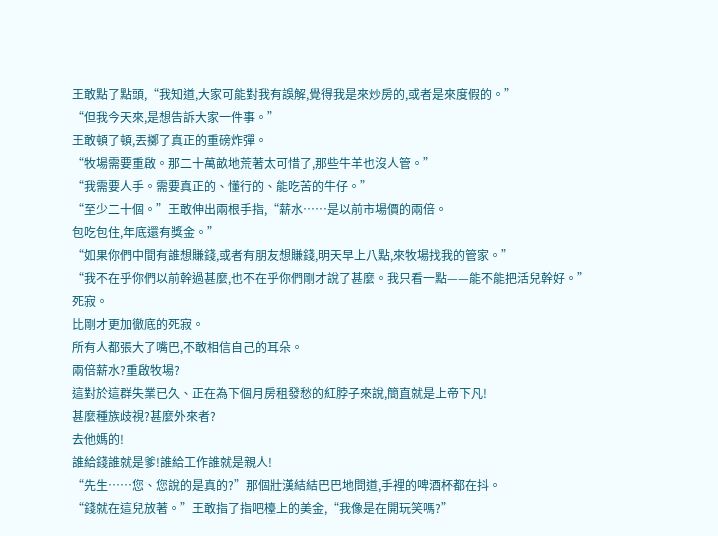王敢點了點頭,“我知道,大家可能對我有誤解,覺得我是來炒房的,或者是來度假的。”
“但我今天來,是想告訴大家一件事。”
王敢頓了頓,丟擲了真正的重磅炸彈。
“牧場需要重啟。那二十萬畝地荒著太可惜了,那些牛羊也沒人管。”
“我需要人手。需要真正的、懂行的、能吃苦的牛仔。”
“至少二十個。”王敢伸出兩根手指,“薪水……是以前市場價的兩倍。
包吃包住,年底還有獎金。”
“如果你們中間有誰想賺錢,或者有朋友想賺錢,明天早上八點,來牧場找我的管家。”
“我不在乎你們以前幹過甚麼,也不在乎你們剛才說了甚麼。我只看一點——能不能把活兒幹好。”
死寂。
比剛才更加徹底的死寂。
所有人都張大了嘴巴,不敢相信自己的耳朵。
兩倍薪水?重啟牧場?
這對於這群失業已久、正在為下個月房租發愁的紅脖子來說,簡直就是上帝下凡!
甚麼種族歧視?甚麼外來者?
去他媽的!
誰給錢誰就是爹!誰給工作誰就是親人!
“先生……您、您說的是真的?”那個壯漢結結巴巴地問道,手裡的啤酒杯都在抖。
“錢就在這兒放著。”王敢指了指吧檯上的美金,“我像是在開玩笑嗎?”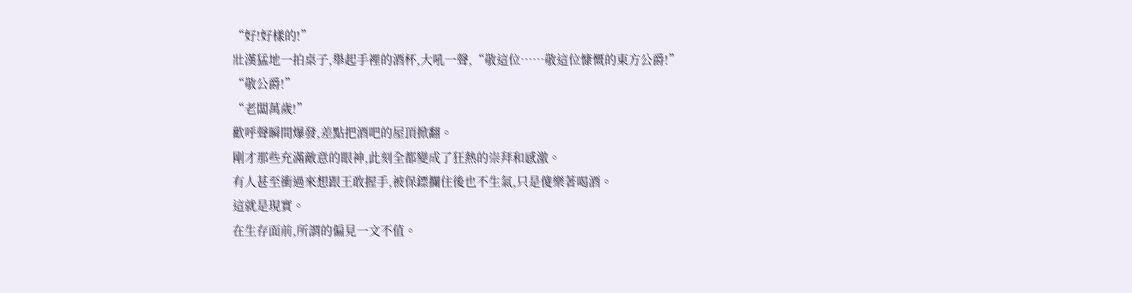“好!好樣的!”
壯漢猛地一拍桌子,舉起手裡的酒杯,大吼一聲,“敬這位……敬這位慷慨的東方公爵!”
“敬公爵!”
“老闆萬歲!”
歡呼聲瞬間爆發,差點把酒吧的屋頂掀翻。
剛才那些充滿敵意的眼神,此刻全都變成了狂熱的崇拜和感激。
有人甚至衝過來想跟王敢握手,被保鏢攔住後也不生氣,只是傻樂著喝酒。
這就是現實。
在生存面前,所謂的偏見一文不值。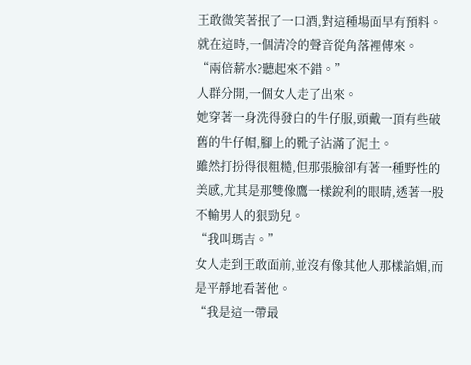王敢微笑著抿了一口酒,對這種場面早有預料。
就在這時,一個清冷的聲音從角落裡傳來。
“兩倍薪水?聽起來不錯。”
人群分開,一個女人走了出來。
她穿著一身洗得發白的牛仔服,頭戴一頂有些破舊的牛仔帽,腳上的靴子沾滿了泥土。
雖然打扮得很粗糙,但那張臉卻有著一種野性的美感,尤其是那雙像鷹一樣銳利的眼睛,透著一股不輸男人的狠勁兒。
“我叫瑪吉。”
女人走到王敢面前,並沒有像其他人那樣諂媚,而是平靜地看著他。
“我是這一帶最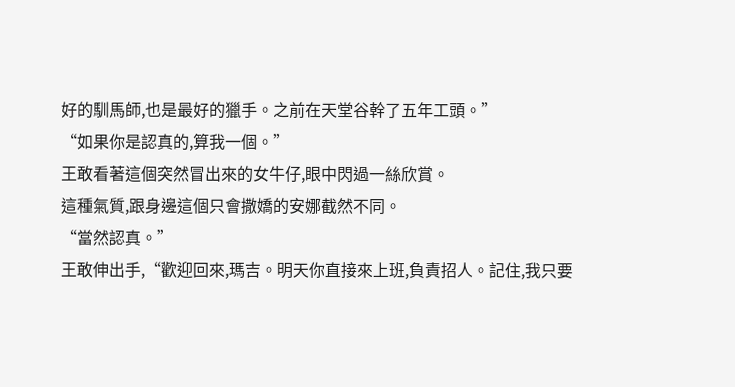好的馴馬師,也是最好的獵手。之前在天堂谷幹了五年工頭。”
“如果你是認真的,算我一個。”
王敢看著這個突然冒出來的女牛仔,眼中閃過一絲欣賞。
這種氣質,跟身邊這個只會撒嬌的安娜截然不同。
“當然認真。”
王敢伸出手,“歡迎回來,瑪吉。明天你直接來上班,負責招人。記住,我只要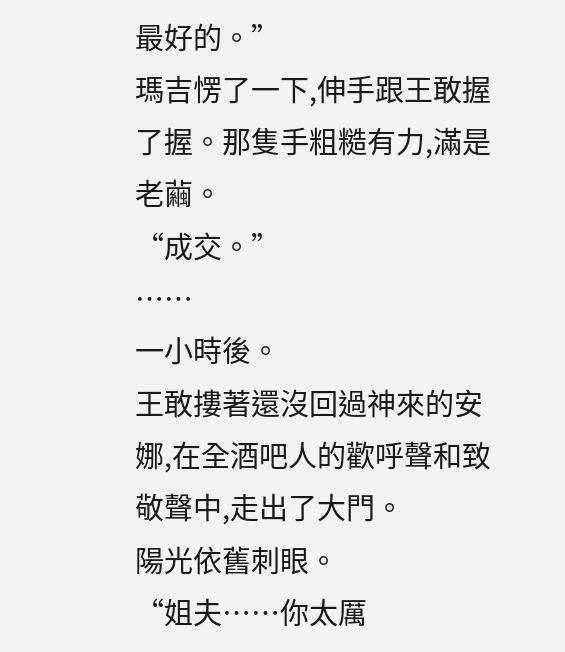最好的。”
瑪吉愣了一下,伸手跟王敢握了握。那隻手粗糙有力,滿是老繭。
“成交。”
……
一小時後。
王敢摟著還沒回過神來的安娜,在全酒吧人的歡呼聲和致敬聲中,走出了大門。
陽光依舊刺眼。
“姐夫……你太厲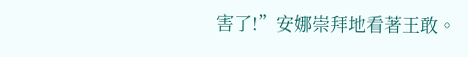害了!”安娜崇拜地看著王敢。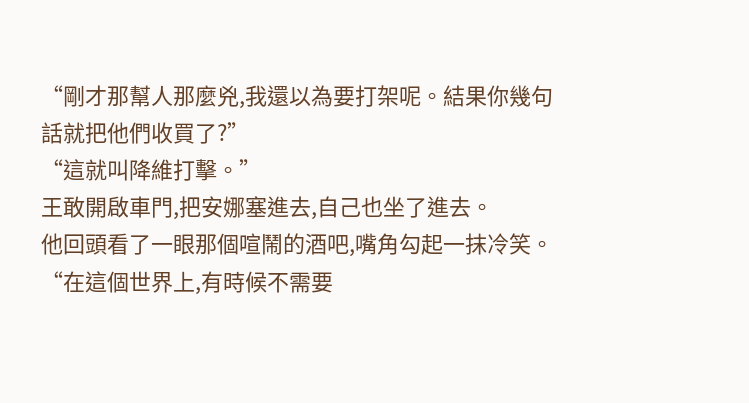“剛才那幫人那麼兇,我還以為要打架呢。結果你幾句話就把他們收買了?”
“這就叫降維打擊。”
王敢開啟車門,把安娜塞進去,自己也坐了進去。
他回頭看了一眼那個喧鬧的酒吧,嘴角勾起一抹冷笑。
“在這個世界上,有時候不需要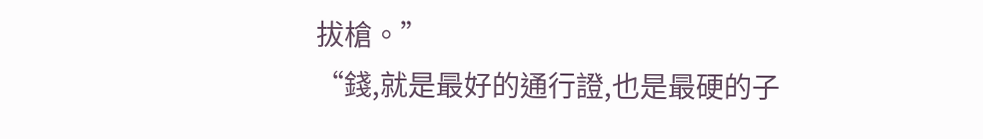拔槍。”
“錢,就是最好的通行證,也是最硬的子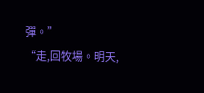彈。”
“走,回牧場。明天,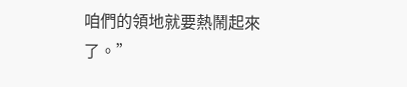咱們的領地就要熱鬧起來了。”